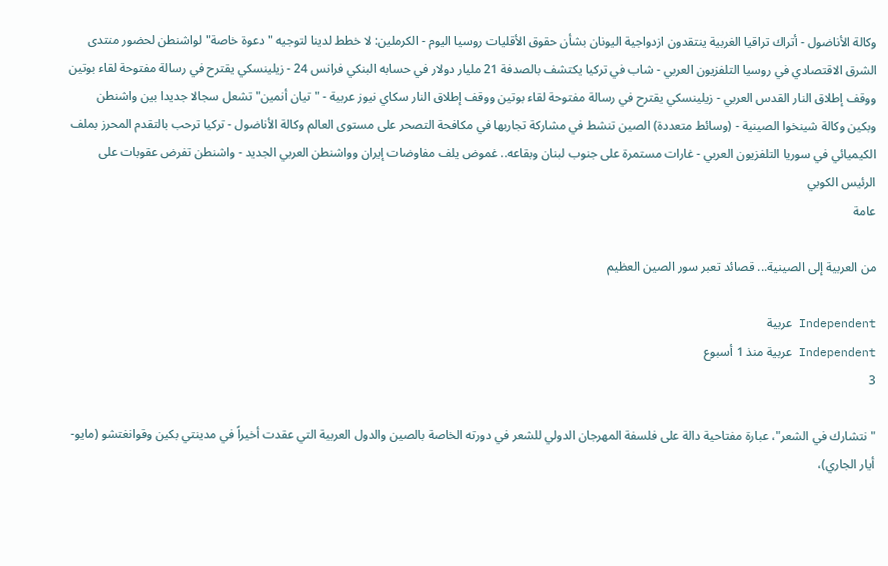وكالة الأناضول - أتراك تراقيا الغربية ينتقدون ازدواجية اليونان بشأن حقوق الأقليات روسيا اليوم - الكرملين: لا خطط لدينا لتوجيه "دعوة خاصة" لواشنطن لحضور منتدى الشرق الاقتصادي في روسيا التلفزيون العربي - شاب في تركيا يكتشف بالصدفة 21 مليار دولار في حسابه البنكي فرانس 24 - زيلينسكي يقترح في رسالة مفتوحة لقاء بوتين ووقف إطلاق النار القدس العربي - زيلينسكي يقترح في رسالة مفتوحة لقاء بوتين ووقف إطلاق النار سكاي نيوز عربية - "تيان أنمين" تشعل سجالا جديدا بين واشنطن وبكين وكالة شينخوا الصينية - (وسائط متعددة) الصين تنشط في مشاركة تجاربها في مكافحة التصحر على مستوى العالم وكالة الأناضول - تركيا ترحب بالتقدم المحرز بملف الكيميائي في سوريا التلفزيون العربي - غارات مستمرة على جنوب لبنان وبقاعه.. غموض يلف مفاوضات إيران وواشنطن العربي الجديد - واشنطن تفرض عقوبات على الرئيس الكوبي
عامة

من العربية إلى الصينية... قصائد تعبر سور الصين العظيم

Independent عربية
Independent عربية منذ 1 أسبوع
3

" نتشارك في الشعر"، عبارة مفتاحية دالة على فلسفة المهرجان الدولي للشعر في دورته الخاصة بالصين والدول العربية التي عقدت أخيراً في مدينتي بكين وقوانغتشو (مايو- أيار الجاري)،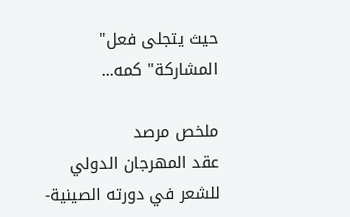حيث يتجلى فعل" المشاركة" كمه...

ملخص مرصد
عقد المهرجان الدولي للشعر في دورته الصينية-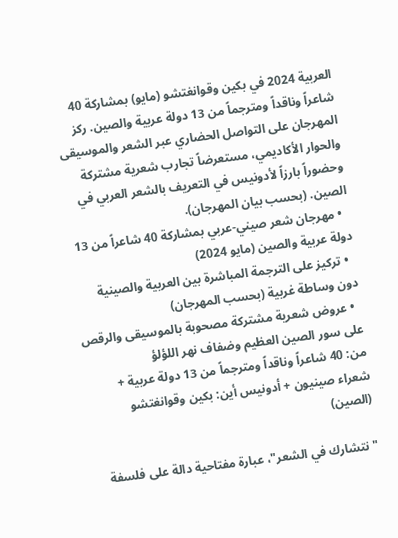العربية 2024 في بكين وقوانغتشو (مايو) بمشاركة 40 شاعراً وناقداً ومترجماً من 13 دولة عربية والصين. ركز المهرجان على التواصل الحضاري عبر الشعر والموسيقى والحوار الأكاديمي، مستعرضاً تجارب شعرية مشتركة وحضوراً بارزاً لأدونيس في التعريف بالشعر العربي في الصين. (بحسب بيان المهرجان).
  • مهرجان شعر صيني-عربي بمشاركة 40 شاعراً من 13 دولة عربية والصين (مايو 2024)
  • تركيز على الترجمة المباشرة بين العربية والصينية دون وساطة غربية (بحسب المهرجان)
  • عروض شعرية مشتركة مصحوبة بالموسيقى والرقص على سور الصين العظيم وضفاف نهر اللؤلؤ
من: 40 شاعراً وناقداً ومترجماً من 13 دولة عربية + شعراء صينيون + أدونيس أين: بكين وقوانغتشو (الصين)

" نتشارك في الشعر"، عبارة مفتاحية دالة على فلسفة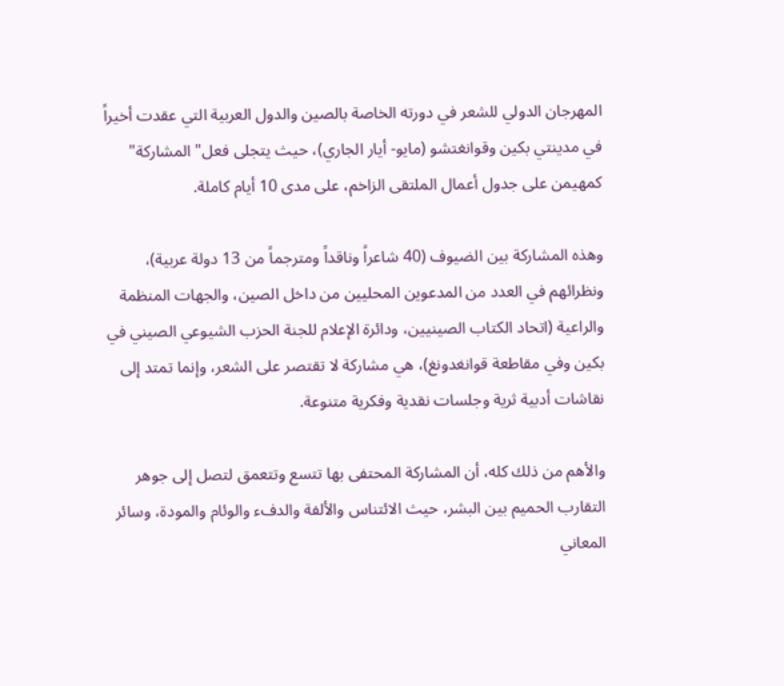المهرجان الدولي للشعر في دورته الخاصة بالصين والدول العربية التي عقدت أخيراً في مدينتي بكين وقوانغتشو (مايو- أيار الجاري)، حيث يتجلى فعل" المشاركة" كمهيمن على جدول أعمال الملتقى الزاخم، على مدى 10 أيام كاملة.

وهذه المشاركة بين الضيوف (40 شاعراً وناقداً ومترجماً من 13 دولة عربية)، ونظرائهم في العدد من المدعوين المحليين من داخل الصين، والجهات المنظمة والراعية (اتحاد الكتاب الصينيين، ودائرة الإعلام للجنة الحزب الشيوعي الصيني في بكين وفي مقاطعة قوانغدونغ)، هي مشاركة لا تقتصر على الشعر، وإنما تمتد إلى نقاشات أدبية ثرية وجلسات نقدية وفكرية متنوعة.

والأهم من ذلك كله، أن المشاركة المحتفى بها تتسع وتتعمق لتصل إلى جوهر التقارب الحميم بين البشر، حيث الائتناس والألفة والدفء والوئام والمودة، وسائر المعاني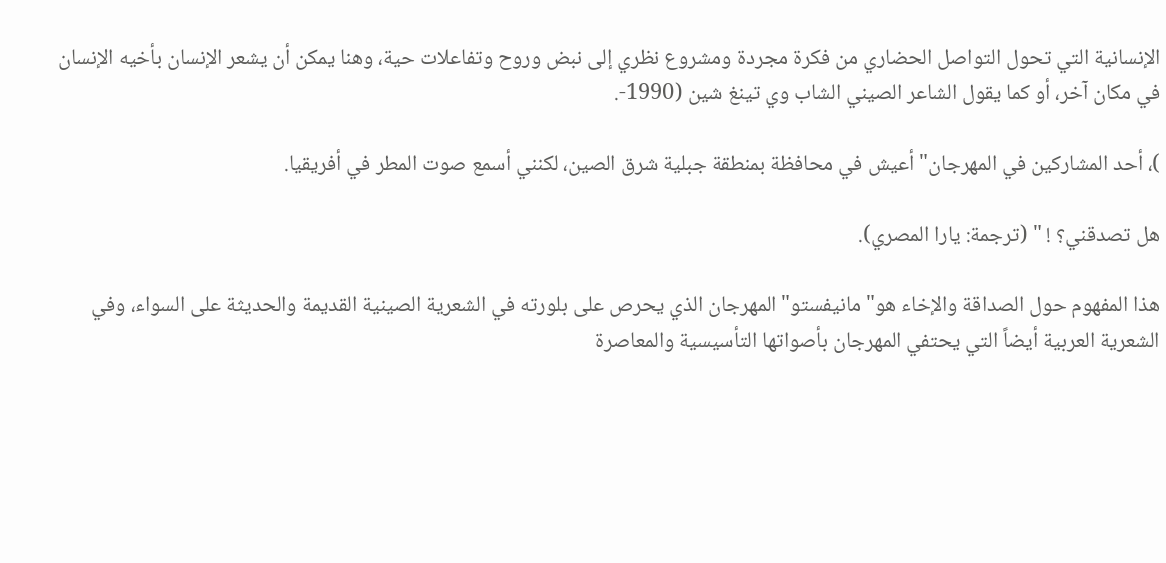الإنسانية التي تحول التواصل الحضاري من فكرة مجردة ومشروع نظري إلى نبض وروح وتفاعلات حية، وهنا يمكن أن يشعر الإنسان بأخيه الإنسان في مكان آخر، أو كما يقول الشاعر الصيني الشاب وي تينغ شين (1990-.

)، أحد المشاركين في المهرجان" أعيش في محافظة بمنطقة جبلية شرق الصين، لكنني أسمع صوت المطر في أفريقيا.

هل تصدقني؟ ! " (ترجمة: يارا المصري).

هذا المفهوم حول الصداقة والإخاء هو" مانيفستو" المهرجان الذي يحرص على بلورته في الشعرية الصينية القديمة والحديثة على السواء، وفي الشعرية العربية أيضاً التي يحتفي المهرجان بأصواتها التأسيسية والمعاصرة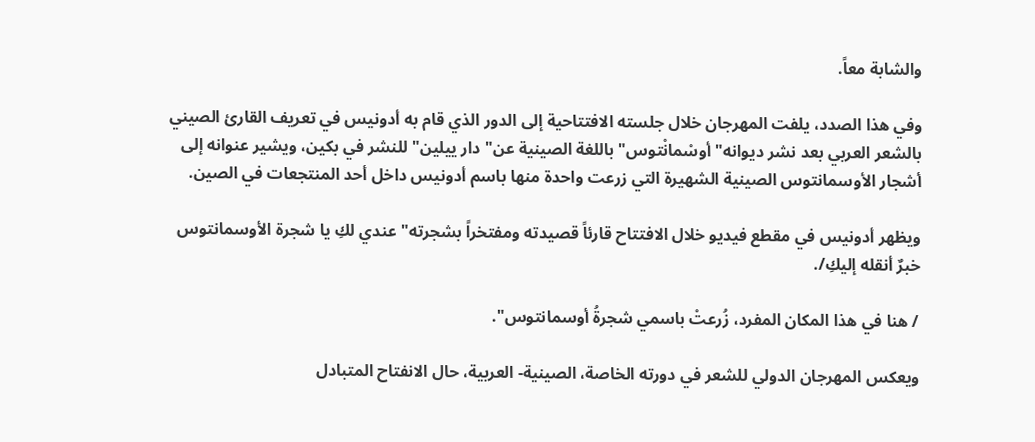والشابة معاً.

وفي هذا الصدد، يلفت المهرجان خلال جلسته الافتتاحية إلى الدور الذي قام به أدونيس في تعريف القارئ الصيني بالشعر العربي بعد نشر ديوانه" أوسْمانْتوس" باللغة الصينية عن" دار ييلين" للنشر في بكين، ويشير عنوانه إلى أشجار الأوسمانتوس الصينية الشهيرة التي زرعت واحدة منها باسم أدونيس داخل أحد المنتجعات في الصين.

ويظهر أدونيس في مقطع فيديو خلال الافتتاح قارئاً قصيدته ومفتخراً بشجرته" عندي لكِ يا شجرة الأوسمانتوس خبرٌ أنقله إليكِ/.

/ هنا في هذا المكان المفرد، زُرعتْ باسمي شجرةُ أوسمانتوس".

ويعكس المهرجان الدولي للشعر في دورته الخاصة، الصينية- العربية، حال الانفتاح المتبادل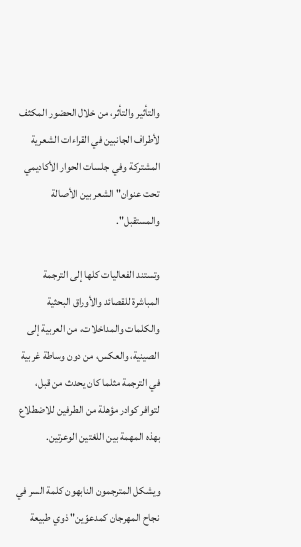والتأثير والتأثر، من خلال الحضور المكثف لأطراف الجانبين في القراءات الشعرية المشتركة وفي جلسات الحوار الأكاديمي تحت عنوان" الشعر بين الأصالة والمستقبل".

وتستند الفعاليات كلها إلى الترجمة المباشرة للقصائد والأوراق البحثية والكلمات والمداخلات، من العربية إلى الصينية، والعكس، من دون وساطة غربية في الترجمة مثلما كان يحدث من قبل، لتوافر كوادر مؤهلة من الطرفين للاضطلاع بهذه المهمة بين اللغتين الوعرتين.

ويشكل المترجمون النابهون كلمة السر في نجاح المهرجان كمدعوّين" ذوي طبيعة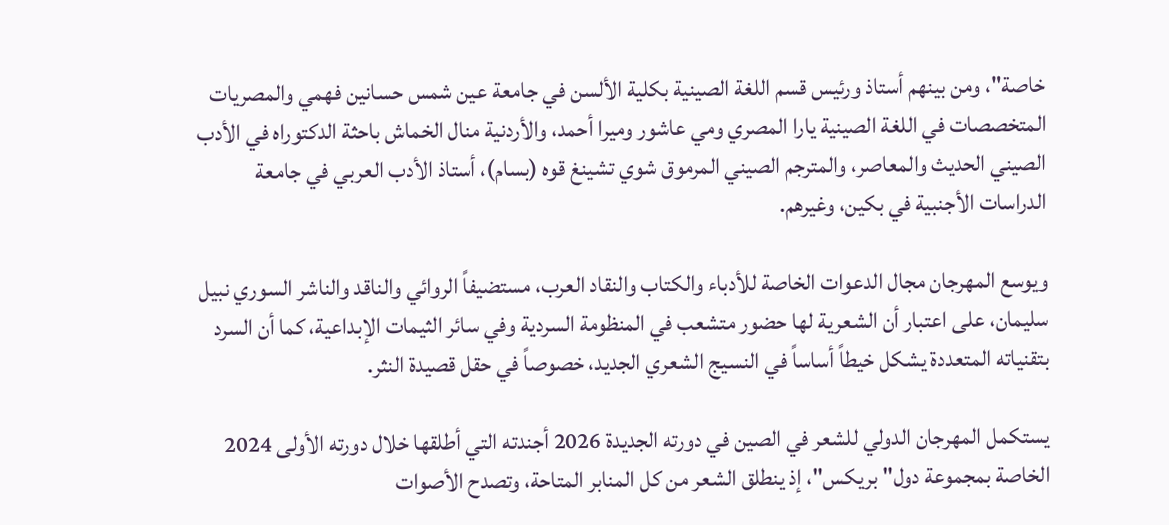خاصة"، ومن بينهم أستاذ ورئيس قسم اللغة الصينية بكلية الألسن في جامعة عين شمس حسانين فهمي والمصريات المتخصصات في اللغة الصينية يارا المصري ومي عاشور وميرا أحمد، والأردنية منال الخماش باحثة الدكتوراه في الأدب الصيني الحديث والمعاصر، والمترجم الصيني المرموق شوي تشينغ قوه (بسام)، أستاذ الأدب العربي في جامعة الدراسات الأجنبية في بكين، وغيرهم.

ويوسع المهرجان مجال الدعوات الخاصة للأدباء والكتاب والنقاد العرب، مستضيفاً الروائي والناقد والناشر السوري نبيل سليمان، على اعتبار أن الشعرية لها حضور متشعب في المنظومة السردية وفي سائر الثيمات الإبداعية، كما أن السرد بتقنياته المتعددة يشكل خيطاً أساساً في النسيج الشعري الجديد، خصوصاً في حقل قصيدة النثر.

يستكمل المهرجان الدولي للشعر في الصين في دورته الجديدة 2026 أجندته التي أطلقها خلال دورته الأولى 2024 الخاصة بمجموعة دول" بريكس"، إذ ينطلق الشعر من كل المنابر المتاحة، وتصدح الأصوات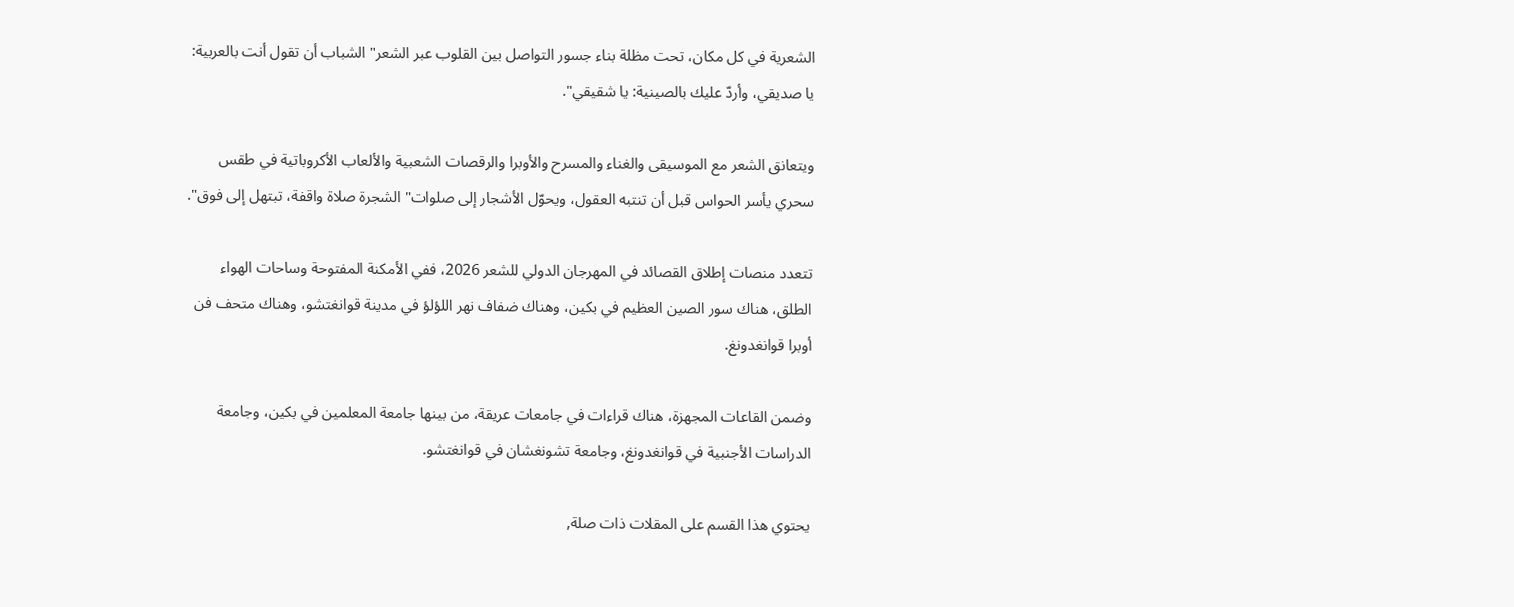الشعرية في كل مكان، تحت مظلة بناء جسور التواصل بين القلوب عبر الشعر" الشباب أن تقول أنت بالعربية: يا صديقي، وأردّ عليك بالصينية: يا شقيقي".

ويتعانق الشعر مع الموسيقى والغناء والمسرح والأوبرا والرقصات الشعبية والألعاب الأكروباتية في طقس سحري يأسر الحواس قبل أن تنتبه العقول، ويحوّل الأشجار إلى صلوات" الشجرة صلاة واقفة، تبتهل إلى فوق".

تتعدد منصات إطلاق القصائد في المهرجان الدولي للشعر 2026، ففي الأمكنة المفتوحة وساحات الهواء الطلق، هناك سور الصين العظيم في بكين، وهناك ضفاف نهر اللؤلؤ في مدينة قوانغتشو، وهناك متحف فن أوبرا قوانغدونغ.

وضمن القاعات المجهزة، هناك قراءات في جامعات عريقة، من بينها جامعة المعلمين في بكين، وجامعة الدراسات الأجنبية في قوانغدونغ، وجامعة تشونغشان في قوانغتشو.

يحتوي هذا القسم على المقلات ذات صلة,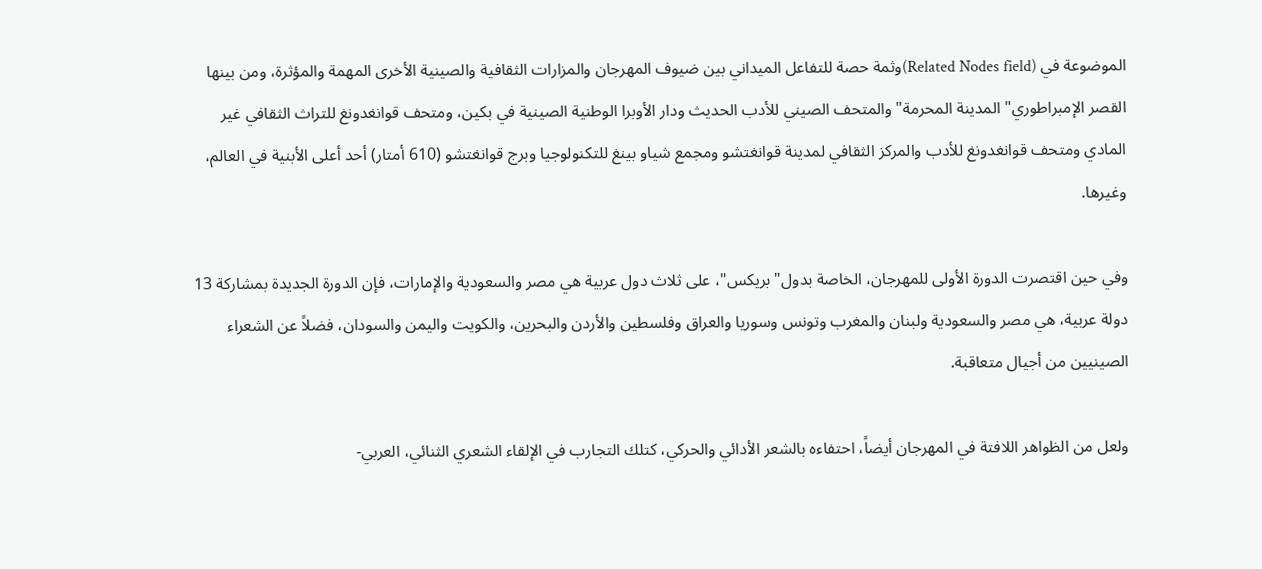الموضوعة في (Related Nodes field)وثمة حصة للتفاعل الميداني بين ضيوف المهرجان والمزارات الثقافية والصينية الأخرى المهمة والمؤثرة، ومن بينها القصر الإمبراطوري" المدينة المحرمة" والمتحف الصيني للأدب الحديث ودار الأوبرا الوطنية الصينية في بكين، ومتحف قوانغدونغ للتراث الثقافي غير المادي ومتحف قوانغدونغ للأدب والمركز الثقافي لمدينة قوانغتشو ومجمع شياو بينغ للتكنولوجيا وبرج قوانغتشو (610 أمتار) أحد أعلى الأبنية في العالم، وغيرها.

وفي حين اقتصرت الدورة الأولى للمهرجان، الخاصة بدول" بريكس"، على ثلاث دول عربية هي مصر والسعودية والإمارات، فإن الدورة الجديدة بمشاركة 13 دولة عربية، هي مصر والسعودية ولبنان والمغرب وتونس وسوريا والعراق وفلسطين والأردن والبحرين، والكويت واليمن والسودان، فضلاً عن الشعراء الصينيين من أجيال متعاقبة.

ولعل من الظواهر اللافتة في المهرجان أيضاً، احتفاءه بالشعر الأدائي والحركي، كتلك التجارب في الإلقاء الشعري الثنائي، العربي-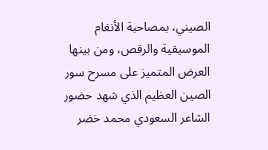الصيني، بمصاحبة الأنغام الموسيقية والرقص، ومن بينها العرض المتميز على مسرح سور الصين العظيم الذي شهد حضور الشاعر السعودي محمد خضر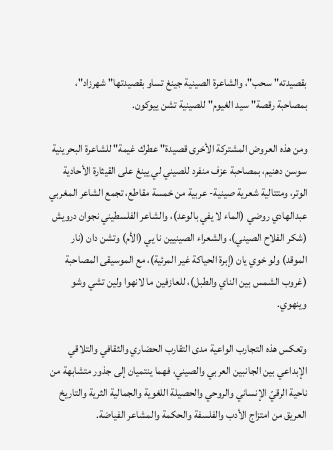بقصيدته" سحب"، والشاعرة الصينية جينغ تساو بقصيدتها" شهرزاد"، بمصاحبة رقصة" سيد الغيوم" للصينية تشن ييوكون.

ومن هذه العروض المشتركة الأخرى قصيدة" عطرك غيمة" للشاعرة البحرينية سوسن دهنيم، بمصاحبة عزف منفرد للصيني لي يينغ على القيثارة الأحادية الوتر، ومتتالية شعرية صينية- عربية من خمسة مقاطع، تجمع الشاعر المغربي عبدالهادي روضي (الماء لا يفي بالوعد)، والشاعر الفلسطيني نجوان درويش (شكر الفلاح الصيني)، والشعراء الصينيين نا يي (الأم) وتشن دان (نار الموقد) ولو خوي يان (إبرة الحياكة غير المرئية)، مع الموسيقى المصاحبة (غروب الشمس بين الناي والطبل)، للعازفين ما لانهوا ولين تشي وشو وينهوي.

وتعكس هذه التجارب الواعية مدى التقارب الحضاري والثقافي والتلاقي الإبداعي بين الجانبين العربي والصيني، فهما ينتميان إلى جذور متشابهة من ناحية الرقيّ الإنساني والروحي والحصيلة اللغوية والجمالية الثرية والتاريخ العريق من امتزاج الأدب والفلسفة والحكمة والمشاعر الفياضة.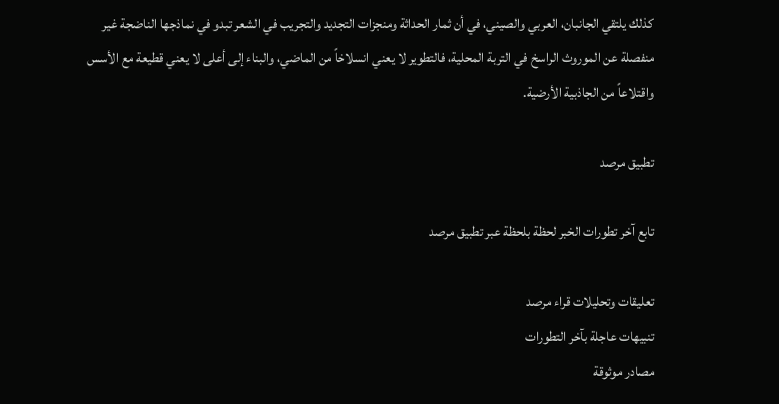كذلك يلتقي الجانبان، العربي والصيني، في أن ثمار الحداثة ومنجزات التجديد والتجريب في الشعر تبدو في نماذجها الناضجة غير منفصلة عن الموروث الراسخ في التربة المحلية، فالتطوير لا يعني انسلاخاً من الماضي، والبناء إلى أعلى لا يعني قطيعة مع الأسس واقتلاعاً من الجاذبية الأرضية.

تطبيق مرصد

تابع آخر تطورات الخبر لحظة بلحظة عبر تطبيق مرصد

تعليقات وتحليلات قراء مرصد
تنبيهات عاجلة بآخر التطورات
مصادر موثوقة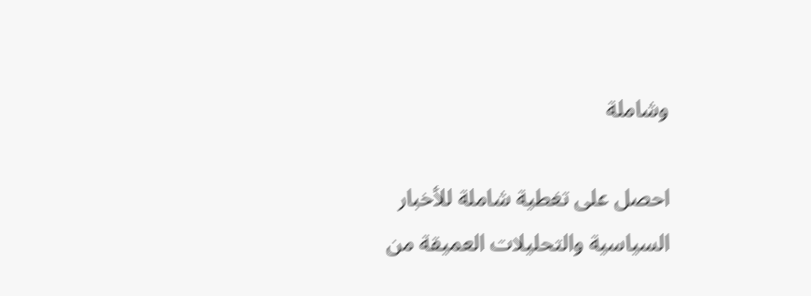وشاملة

احصل على تغطية شاملة للأخبار السياسية والتحليلات العميقة من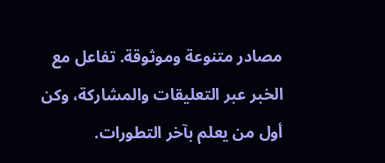مصادر متنوعة وموثوقة. تفاعل مع الخبر عبر التعليقات والمشاركة، وكن أول من يعلم بآخر التطورات.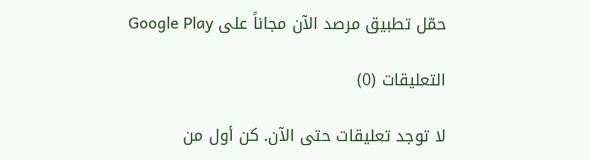حمّل تطبيق مرصد الآن مجاناً على Google Play

التعليقات (0)

لا توجد تعليقات حتى الآن. كن أول من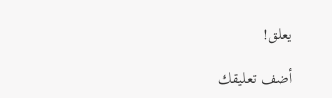يعلق!

أضف تعليقك